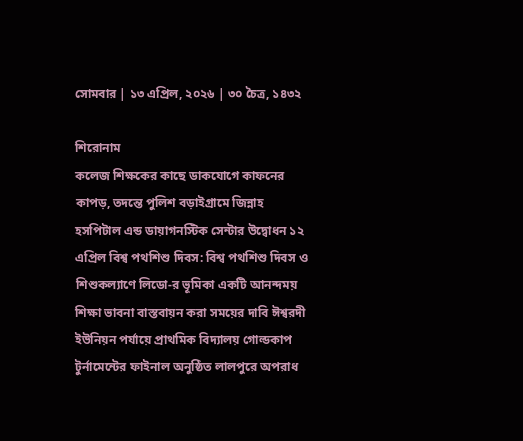সোমবার | ১৩ এপ্রিল, ২০২৬ | ৩০ চৈত্র, ১৪৩২

শিরোনাম
কলেজ শিক্ষকের কাছে ডাকযোগে কাফনের কাপড়, তদন্তে পুলিশ বড়াইগ্রামে জিন্নাহ হসপিটাল এন্ড ডায়াগনস্টিক সেন্টার উদ্বোধন ১২ এপ্রিল বিশ্ব পথশিশু দিবস: বিশ্ব পথশিশু দিবস ও শিশুকল্যাণে লিডো-র ভূমিকা একটি আনন্দময় শিক্ষা ভাবনা বাস্তবায়ন করা সময়ের দাবি ঈশ্বরদী ইউনিয়ন পর্যায়ে প্রাথমিক বিদ্যালয় গোল্ডকাপ টুর্নামেন্টের ফাইনাল অনুষ্ঠিত লালপুরে অপরাধ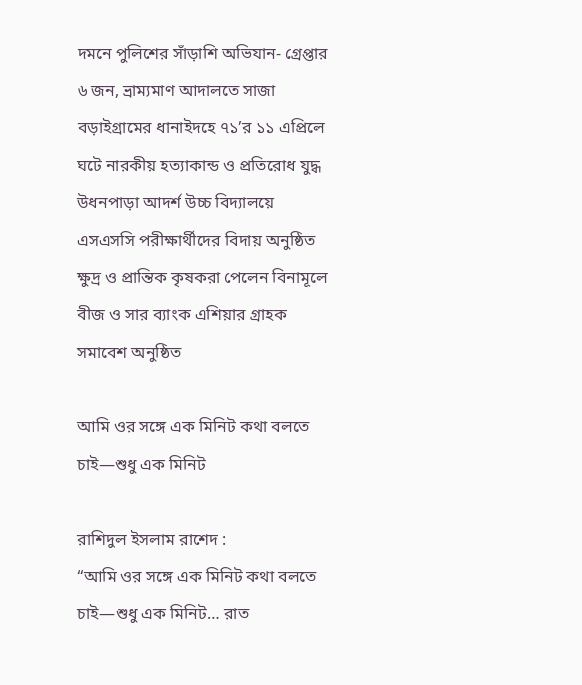দমনে পুলিশের সাঁড়াশি অভিযান- গ্রেপ্তার ৬ জন, ভ্রাম্যমাণ আদালতে সাজা বড়াইগ্রামের ধানাইদহে ৭১’র ১১ এপ্রিলে ঘটে নারকীয় হত্যাকান্ড ও প্রতিরোধ যুদ্ধ উধনপাড়া আদর্শ উচ্চ বিদ্যালয়ে এসএসসি পরীক্ষার্থীদের বিদায় অনুষ্ঠিত ক্ষুদ্র ও প্রান্তিক কৃষকরা পেলেন বিনামূলে বীজ ও সার ব্যাংক এশিয়ার গ্রাহক সমাবেশ অনুষ্ঠিত

আমি ওর সঙ্গে এক মিনিট কথা বলতে চাই—শুধু এক মিনিট

রাশিদুল ইসলাম রাশেদ :
“আমি ওর সঙ্গে এক মিনিট কথা বলতে চাই—শুধু এক মিনিট… রাত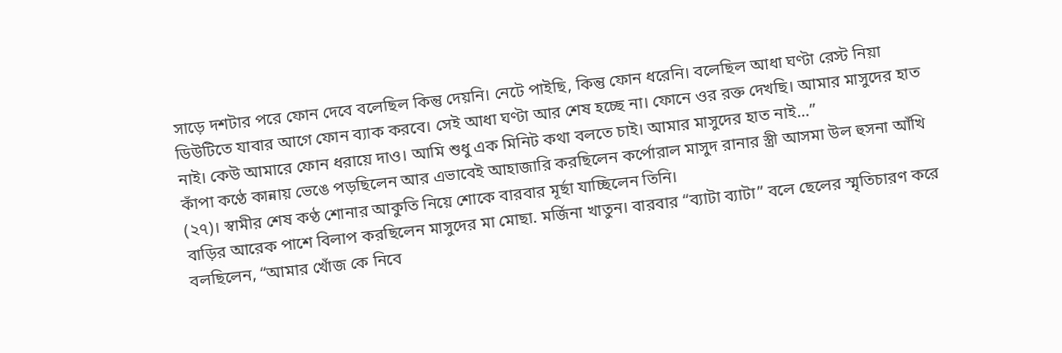সাড়ে দশটার পরে ফোন দেবে বলেছিল কিন্তু দেয়নি। নেটে পাইছি, কিন্তু ফোন ধরেনি। বলেছিল আধা ঘণ্টা রেস্ট নিয়া ডিউটিতে যাবার আগে ফোন ব্যাক করবে। সেই আধা ঘণ্টা আর শেষ হচ্ছে না। ফোনে ওর রক্ত দেখছি। আমার মাসুদের হাত নাই। কেউ আমারে ফোন ধরায়ে দাও। আমি শুধু এক মিনিট কথা বলতে চাই। আমার মাসুদের হাত নাই…”
কাঁপা কণ্ঠে কান্নায় ভেঙে পড়ছিলেন আর এভাবেই আহাজারি করছিলেন কর্পোরাল মাসুদ রানার স্ত্রী আসমা উল হুসনা আঁখি (২৭)। স্বামীর শেষ কণ্ঠ শোনার আকুতি নিয়ে শোকে বারবার মূর্ছা যাচ্ছিলেন তিনি।
বাড়ির আরেক পাশে বিলাপ করছিলেন মাসুদের মা মোছা. মর্জিনা খাতুন। বারবার “ব্যাটা ব্যাটা” বলে ছেলের স্মৃতিচারণ করে বলছিলেন, “আমার খোঁজ কে নিবে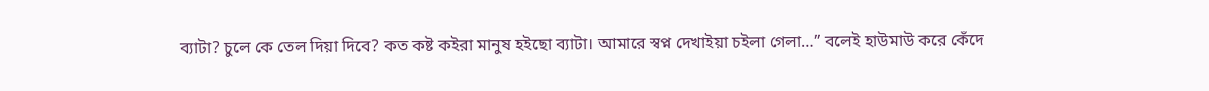ব্যাটা? চুলে কে তেল দিয়া দিবে? কত কষ্ট কইরা মানুষ হইছো ব্যাটা। আমারে স্বপ্ন দেখাইয়া চইলা গেলা…” বলেই হাউমাউ করে কেঁদে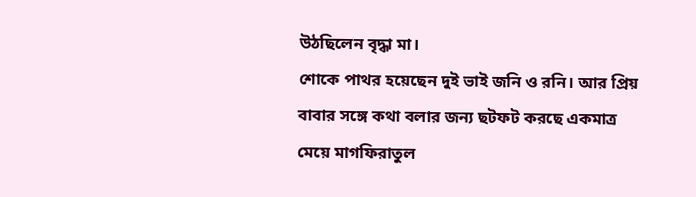উঠছিলেন বৃদ্ধা মা।
শোকে পাথর হয়েছেন দুই ভাই জনি ও রনি। আর প্রিয় বাবার সঙ্গে কথা বলার জন্য ছটফট করছে একমাত্র মেয়ে মাগফিরাতুল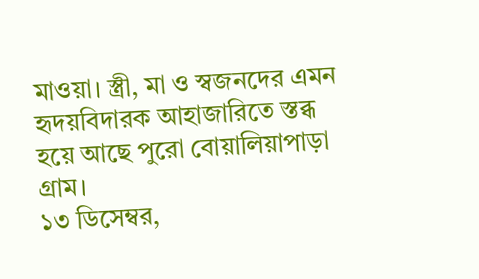মাওয়া। স্ত্রী, মা ও স্বজনদের এমন হৃদয়বিদারক আহাজারিতে স্তব্ধ হয়ে আছে পুরো বোয়ালিয়াপাড়া গ্রাম।
১৩ ডিসেম্বর,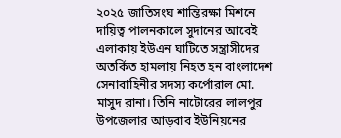২০২৫ জাতিসংঘ শান্তিরক্ষা মিশনে দায়িত্ব পালনকালে সুদানের আবেই এলাকায় ইউএন ঘাটিতে সন্ত্রাসীদের অতর্কিত হামলায় নিহত হন বাংলাদেশ সেনাবাহিনীর সদস্য কর্পোরাল মো. মাসুদ রানা। তিনি নাটোরের লালপুর উপজেলার আড়বাব ইউনিয়নের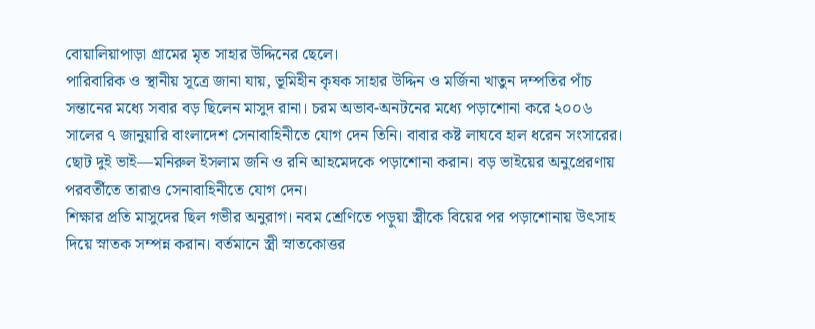বোয়ালিয়াপাড়া গ্রামের মৃত সাহার উদ্দিনের ছেলে।
পারিবারিক ও স্থানীয় সূত্রে জানা যায়, ভূমিহীন কৃষক সাহার উদ্দিন ও মর্জিনা খাতুন দম্পতির পাঁচ সন্তানের মধ্যে সবার বড় ছিলেন মাসুদ রানা। চরম অভাব-অনটনের মধ্যে পড়াশোনা করে ২০০৬ সালের ৭ জানুয়ারি বাংলাদেশ সেনাবাহিনীতে যোগ দেন তিনি। বাবার কষ্ট লাঘবে হাল ধরেন সংসারের। ছোট দুই ভাই—মনিরুল ইসলাম জনি ও রনি আহমেদকে পড়াশোনা করান। বড় ভাইয়ের অনুপ্রেরণায় পরবর্তীতে তারাও সেনাবাহিনীতে যোগ দেন।
শিক্ষার প্রতি মাসুদের ছিল গভীর অনুরাগ। নবম শ্রেণিতে পড়ুয়া স্ত্রীকে বিয়ের পর পড়াশোনায় উৎসাহ দিয়ে স্নাতক সম্পন্ন করান। বর্তমানে স্ত্রী স্নাতকোত্তর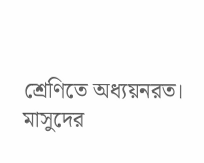শ্রেণিতে অধ্যয়নরত। মাসুদের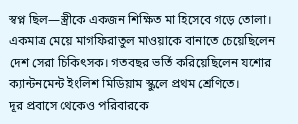স্বপ্ন ছিল—স্ত্রীকে একজন শিক্ষিত মা হিসেবে গড়ে তোলা। একমাত্র মেয়ে মাগফিরাতুল মাওয়াকে বানাতে চেয়েছিলেন দেশ সেরা চিকিৎসক। গতবছর ভর্তি করিয়েছিলেন যশোর ক্যান্টনমেন্ট ইংলিশ মিডিয়াম স্কুলে প্রথম শ্রেণিতে।
দূর প্রবাসে থেকেও পরিবারকে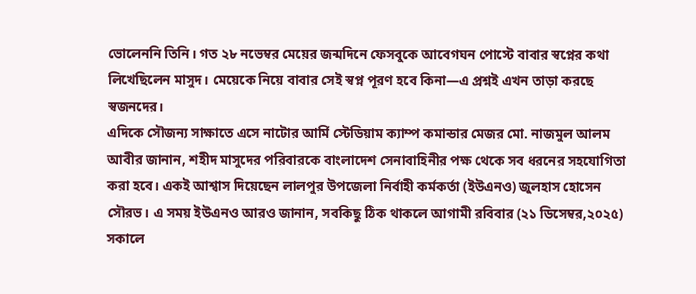ভোলেননি তিনি। গত ২৮ নভেম্বর মেয়ের জন্মদিনে ফেসবুকে আবেগঘন পোস্টে বাবার স্বপ্নের কথা লিখেছিলেন মাসুদ। মেয়েকে নিয়ে বাবার সেই স্বপ্ন পূরণ হবে কিনা—এ প্রশ্নই এখন তাড়া করছে স্বজনদের।
এদিকে সৌজন্য সাক্ষাতে এসে নাটোর আর্মি স্টেডিয়াম ক্যাম্প কমান্ডার মেজর মো. নাজমুল আলম আবীর জানান, শহীদ মাসুদের পরিবারকে বাংলাদেশ সেনাবাহিনীর পক্ষ থেকে সব ধরনের সহযোগিতা করা হবে। একই আশ্বাস দিয়েছেন লালপুর উপজেলা নির্বাহী কর্মকর্তা (ইউএনও) জুলহাস হোসেন সৌরভ। এ সময় ইউএনও আরও জানান, সবকিছু ঠিক থাকলে আগামী রবিবার (২১ ডিসেম্বর,২০২৫) সকালে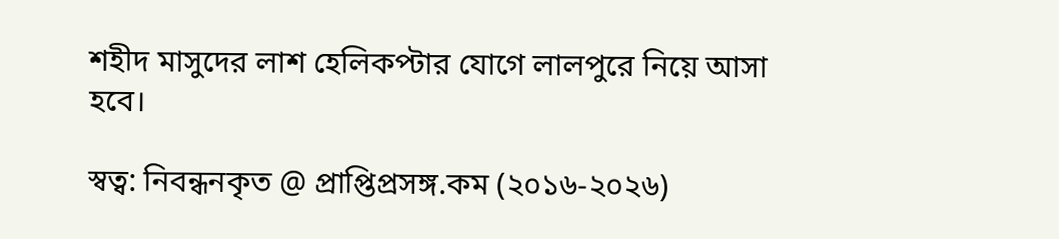শহীদ মাসুদের লাশ হেলিকপ্টার যোগে লালপুরে নিয়ে আসা হবে।

স্বত্ব: নিবন্ধনকৃত @ প্রাপ্তিপ্রসঙ্গ.কম (২০১৬-২০২৬)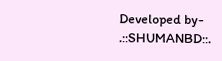Developed by- .::SHUMANBD::.